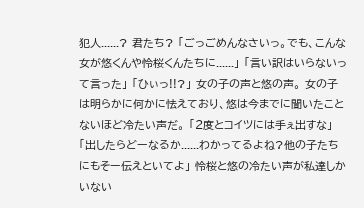犯人......? 君たち? 「ごっごめんなさいっ。でも、こんな女が悠くんや怜桜くんたちに......」 「言い訳はいらないって言った」 「ひぃっ!!?」 女の子の声と悠の声。 女の子は明らかに何かに怯えており、悠は今までに聞いたことないほど冷たい声だ。 「2度とコイツには手ぇ出すな」 「出したらどーなるか......わかってるよね?他の子たちにもそー伝えといてよ」 怜桜と悠の冷たい声が私達しかいない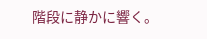階段に静かに響く。